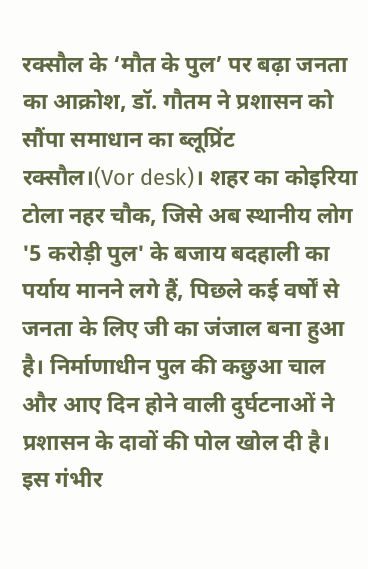रक्सौल के ‘मौत के पुल’ पर बढ़ा जनता का आक्रोश, डॉ. गौतम ने प्रशासन को सौंपा समाधान का ब्लूप्रिंट
रक्सौल।(Vor desk)। शहर का कोइरिया टोला नहर चौक, जिसे अब स्थानीय लोग '5 करोड़ी पुल' के बजाय बदहाली का पर्याय मानने लगे हैं, पिछले कई वर्षों से जनता के लिए जी का जंजाल बना हुआ है। निर्माणाधीन पुल की कछुआ चाल और आए दिन होने वाली दुर्घटनाओं ने प्रशासन के दावों की पोल खोल दी है। इस गंभीर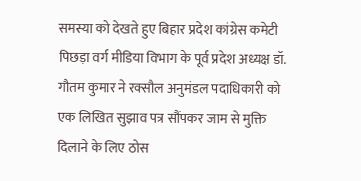समस्या को देखते हुए बिहार प्रदेश कांग्रेस कमेटी पिछड़ा वर्ग मीडिया विभाग के पूर्व प्रदेश अध्यक्ष डॉ. गौतम कुमार ने रक्सौल अनुमंडल पदाधिकारी को एक लिखित सुझाव पत्र सौंपकर जाम से मुक्ति दिलाने के लिए ठोस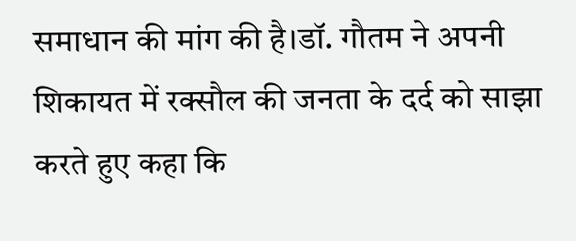समाधान की मांग की है।डॉ. गौतम ने अपनी शिकायत में रक्सौल की जनता के दर्द को साझा करते हुए कहा कि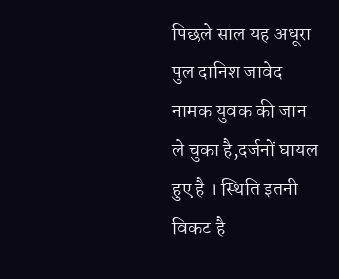पिछले साल यह अधूरा पुल दानिश जावेद नामक युवक की जान ले चुका है,दर्जनों घायल हुए है । स्थिति इतनी विकट है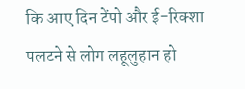कि आए दिन टेंपो और ई-रिक्शा पलटने से लोग लहूलुहान हो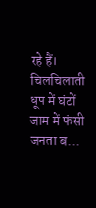रहे हैं। चिलचिलाती धूप में घंटों जाम में फंसी जनता ब...